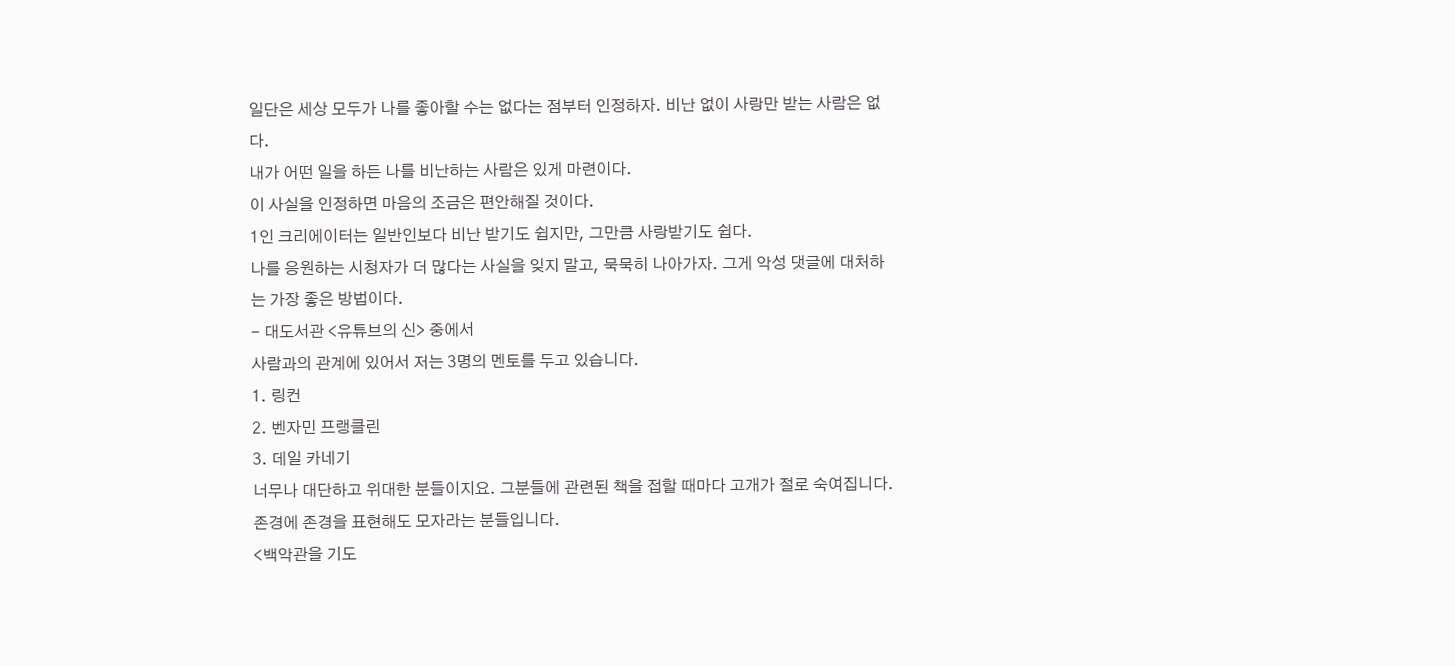일단은 세상 모두가 나를 좋아할 수는 없다는 점부터 인정하자. 비난 없이 사랑만 받는 사람은 없다.
내가 어떤 일을 하든 나를 비난하는 사람은 있게 마련이다.
이 사실을 인정하면 마음의 조금은 편안해질 것이다.
1인 크리에이터는 일반인보다 비난 받기도 쉽지만, 그만큼 사랑받기도 쉽다.
나를 응원하는 시청자가 더 많다는 사실을 잊지 말고, 묵묵히 나아가자. 그게 악성 댓글에 대처하는 가장 좋은 방법이다.
- 대도서관 <유튜브의 신> 중에서
사람과의 관계에 있어서 저는 3명의 멘토를 두고 있습니다.
1. 링컨
2. 벤자민 프랭클린
3. 데일 카네기
너무나 대단하고 위대한 분들이지요. 그분들에 관련된 책을 접할 때마다 고개가 절로 숙여집니다. 존경에 존경을 표현해도 모자라는 분들입니다.
<백악관을 기도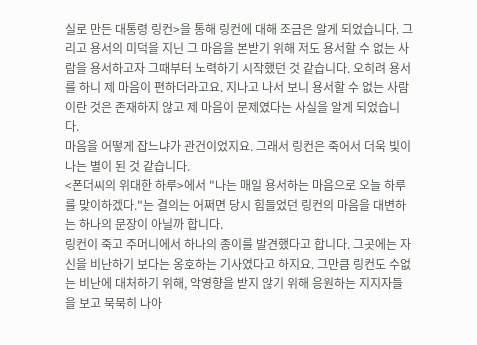실로 만든 대통령 링컨>을 통해 링컨에 대해 조금은 알게 되었습니다. 그리고 용서의 미덕을 지닌 그 마음을 본받기 위해 저도 용서할 수 없는 사람을 용서하고자 그때부터 노력하기 시작했던 것 같습니다. 오히려 용서를 하니 제 마음이 편하더라고요. 지나고 나서 보니 용서할 수 없는 사람이란 것은 존재하지 않고 제 마음이 문제였다는 사실을 알게 되었습니다.
마음을 어떻게 잡느냐가 관건이었지요. 그래서 링컨은 죽어서 더욱 빛이 나는 별이 된 것 같습니다.
<폰더씨의 위대한 하루>에서 "나는 매일 용서하는 마음으로 오늘 하루를 맞이하겠다."는 결의는 어쩌면 당시 힘들었던 링컨의 마음을 대변하는 하나의 문장이 아닐까 합니다.
링컨이 죽고 주머니에서 하나의 종이를 발견했다고 합니다. 그곳에는 자신을 비난하기 보다는 옹호하는 기사였다고 하지요. 그만큼 링컨도 수없는 비난에 대처하기 위해, 악영향을 받지 않기 위해 응원하는 지지자들을 보고 묵묵히 나아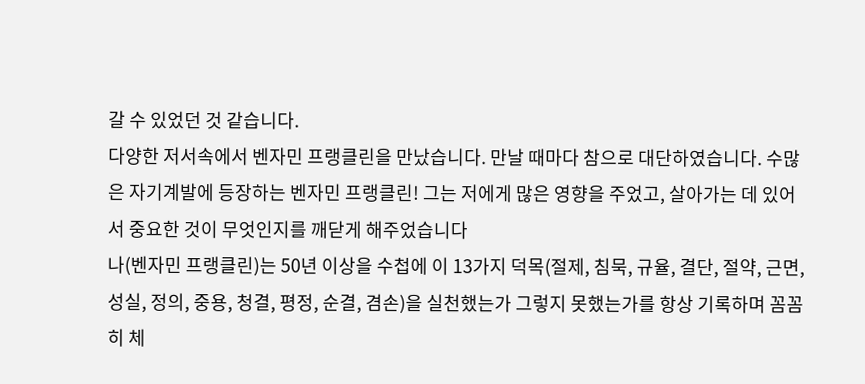갈 수 있었던 것 같습니다.
다양한 저서속에서 벤자민 프랭클린을 만났습니다. 만날 때마다 참으로 대단하였습니다. 수많은 자기계발에 등장하는 벤자민 프랭클린! 그는 저에게 많은 영향을 주었고, 살아가는 데 있어서 중요한 것이 무엇인지를 깨닫게 해주었습니다
나(벤자민 프랭클린)는 50년 이상을 수첩에 이 13가지 덕목(절제, 침묵, 규율, 결단, 절약, 근면, 성실, 정의, 중용, 청결, 평정, 순결, 겸손)을 실천했는가 그렇지 못했는가를 항상 기록하며 꼼꼼히 체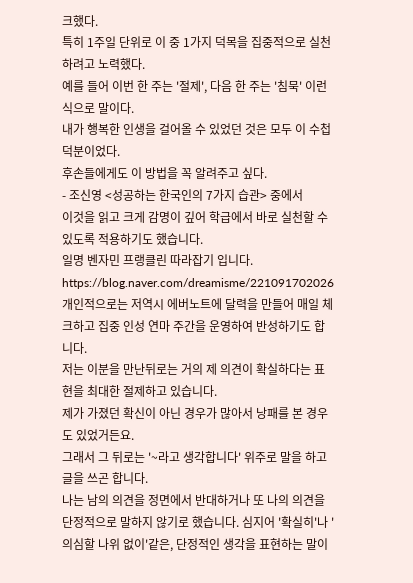크했다.
특히 1주일 단위로 이 중 1가지 덕목을 집중적으로 실천하려고 노력했다.
예를 들어 이번 한 주는 '절제', 다음 한 주는 '침묵' 이런 식으로 말이다.
내가 행복한 인생을 걸어올 수 있었던 것은 모두 이 수첩 덕분이었다.
후손들에게도 이 방법을 꼭 알려주고 싶다.
- 조신영 <성공하는 한국인의 7가지 습관> 중에서
이것을 읽고 크게 감명이 깊어 학급에서 바로 실천할 수 있도록 적용하기도 했습니다.
일명 벤자민 프랭클린 따라잡기 입니다.
https://blog.naver.com/dreamisme/221091702026
개인적으로는 저역시 에버노트에 달력을 만들어 매일 체크하고 집중 인성 연마 주간을 운영하여 반성하기도 합니다.
저는 이분을 만난뒤로는 거의 제 의견이 확실하다는 표현을 최대한 절제하고 있습니다.
제가 가졌던 확신이 아닌 경우가 많아서 낭패를 본 경우도 있었거든요.
그래서 그 뒤로는 '~라고 생각합니다' 위주로 말을 하고 글을 쓰곤 합니다.
나는 남의 의견을 정면에서 반대하거나 또 나의 의견을 단정적으로 말하지 않기로 했습니다. 심지어 '확실히'나 '의심할 나위 없이'같은, 단정적인 생각을 표현하는 말이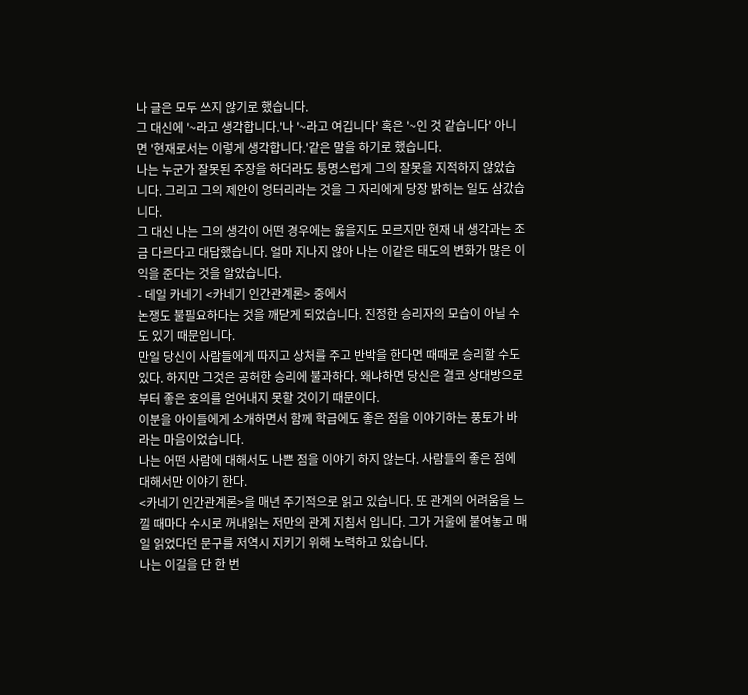나 글은 모두 쓰지 않기로 했습니다.
그 대신에 '~라고 생각합니다.'나 '~라고 여깁니다' 혹은 '~인 것 같습니다' 아니면 '현재로서는 이렇게 생각합니다.'같은 말을 하기로 했습니다.
나는 누군가 잘못된 주장을 하더라도 퉁명스럽게 그의 잘못을 지적하지 않았습니다. 그리고 그의 제안이 엉터리라는 것을 그 자리에게 당장 밝히는 일도 삼갔습니다.
그 대신 나는 그의 생각이 어떤 경우에는 옳을지도 모르지만 현재 내 생각과는 조금 다르다고 대답했습니다. 얼마 지나지 않아 나는 이같은 태도의 변화가 많은 이익을 준다는 것을 알았습니다.
- 데일 카네기 <카네기 인간관계론> 중에서
논쟁도 불필요하다는 것을 깨닫게 되었습니다. 진정한 승리자의 모습이 아닐 수도 있기 때문입니다.
만일 당신이 사람들에게 따지고 상처를 주고 반박을 한다면 때때로 승리할 수도 있다. 하지만 그것은 공허한 승리에 불과하다. 왜냐하면 당신은 결코 상대방으로 부터 좋은 호의를 얻어내지 못할 것이기 때문이다.
이분을 아이들에게 소개하면서 함께 학급에도 좋은 점을 이야기하는 풍토가 바라는 마음이었습니다.
나는 어떤 사람에 대해서도 나쁜 점을 이야기 하지 않는다. 사람들의 좋은 점에 대해서만 이야기 한다.
<카네기 인간관계론>을 매년 주기적으로 읽고 있습니다. 또 관계의 어려움을 느낄 때마다 수시로 꺼내읽는 저만의 관계 지침서 입니다. 그가 거울에 붙여놓고 매일 읽었다던 문구를 저역시 지키기 위해 노력하고 있습니다.
나는 이길을 단 한 번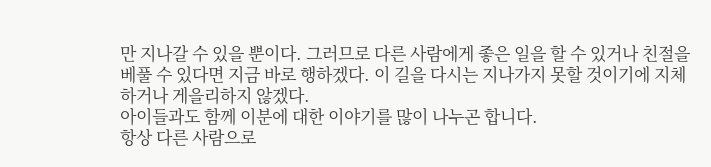만 지나갈 수 있을 뿐이다. 그러므로 다른 사람에게 좋은 일을 할 수 있거나 친절을 베풀 수 있다면 지금 바로 행하겠다. 이 길을 다시는 지나가지 못할 것이기에 지체하거나 게을리하지 않겠다.
아이들과도 함께 이분에 대한 이야기를 많이 나누곤 합니다.
항상 다른 사람으로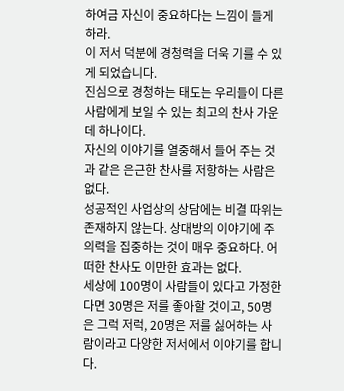하여금 자신이 중요하다는 느낌이 들게 하라.
이 저서 덕분에 경청력을 더욱 기를 수 있게 되었습니다.
진심으로 경청하는 태도는 우리들이 다른 사람에게 보일 수 있는 최고의 찬사 가운데 하나이다.
자신의 이야기를 열중해서 들어 주는 것과 같은 은근한 찬사를 저항하는 사람은 없다.
성공적인 사업상의 상담에는 비결 따위는 존재하지 않는다. 상대방의 이야기에 주의력을 집중하는 것이 매우 중요하다. 어떠한 찬사도 이만한 효과는 없다.
세상에 100명이 사람들이 있다고 가정한다면 30명은 저를 좋아할 것이고, 50명은 그럭 저럭, 20명은 저를 싫어하는 사람이라고 다양한 저서에서 이야기를 합니다.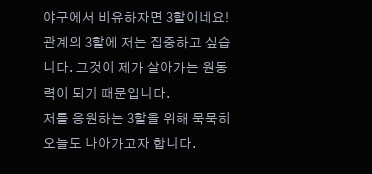야구에서 비유하자면 3할이네요!
관계의 3할에 저는 집중하고 싶습니다. 그것이 제가 살아가는 원동력이 되기 때문입니다.
저를 응원하는 3할을 위해 묵묵히 오늘도 나아가고자 합니다.